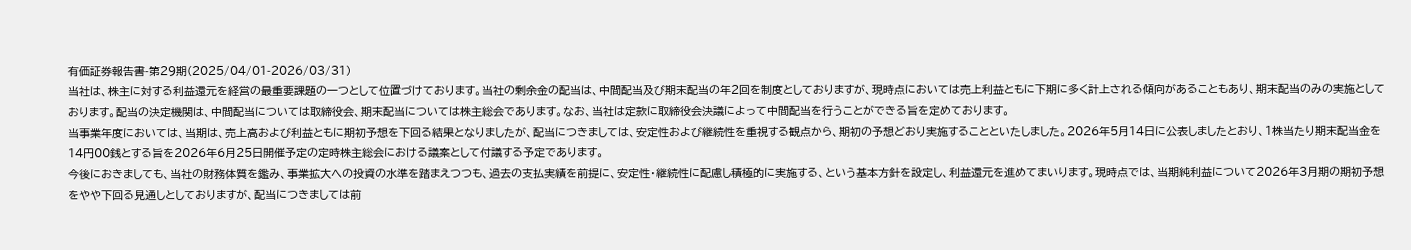有価証券報告書-第29期(2025/04/01-2026/03/31)
当社は、株主に対する利益還元を経営の最重要課題の一つとして位置づけております。当社の剰余金の配当は、中間配当及び期末配当の年2回を制度としておりますが、現時点においては売上利益ともに下期に多く計上される傾向があることもあり、期末配当のみの実施としております。配当の決定機関は、中間配当については取締役会、期末配当については株主総会であります。なお、当社は定款に取締役会決議によって中間配当を行うことができる旨を定めております。
当事業年度においては、当期は、売上高および利益ともに期初予想を下回る結果となりましたが、配当につきましては、安定性および継続性を重視する観点から、期初の予想どおり実施することといたしました。2026年5月14日に公表しましたとおり、1株当たり期末配当金を14円00銭とする旨を2026年6月25日開催予定の定時株主総会における議案として付議する予定であります。
今後におきましても、当社の財務体質を鑑み、事業拡大への投資の水準を踏まえつつも、過去の支払実績を前提に、安定性・継続性に配慮し積極的に実施する、という基本方針を設定し、利益還元を進めてまいります。現時点では、当期純利益について2026年3月期の期初予想をやや下回る見通しとしておりますが、配当につきましては前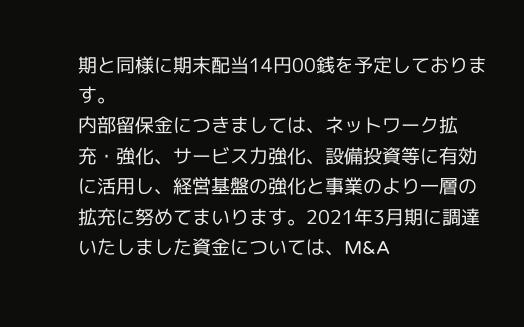期と同様に期末配当14円00銭を予定しております。
内部留保金につきましては、ネットワーク拡充・強化、サービス力強化、設備投資等に有効に活用し、経営基盤の強化と事業のより一層の拡充に努めてまいります。2021年3月期に調達いたしました資金については、M&A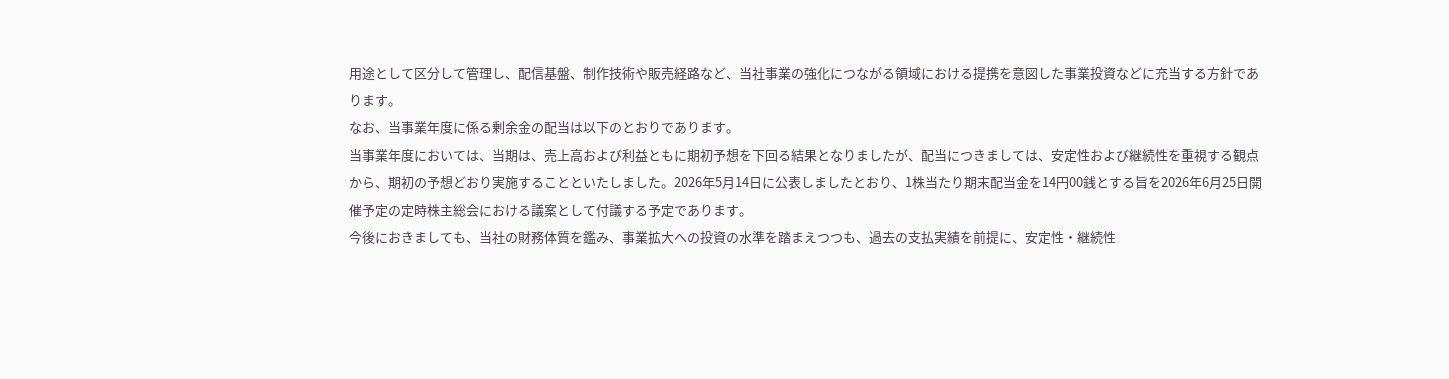用途として区分して管理し、配信基盤、制作技術や販売経路など、当社事業の強化につながる領域における提携を意図した事業投資などに充当する方針であります。
なお、当事業年度に係る剰余金の配当は以下のとおりであります。
当事業年度においては、当期は、売上高および利益ともに期初予想を下回る結果となりましたが、配当につきましては、安定性および継続性を重視する観点から、期初の予想どおり実施することといたしました。2026年5月14日に公表しましたとおり、1株当たり期末配当金を14円00銭とする旨を2026年6月25日開催予定の定時株主総会における議案として付議する予定であります。
今後におきましても、当社の財務体質を鑑み、事業拡大への投資の水準を踏まえつつも、過去の支払実績を前提に、安定性・継続性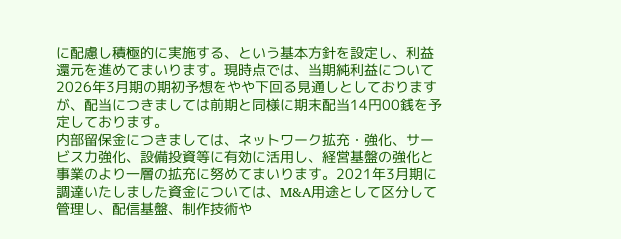に配慮し積極的に実施する、という基本方針を設定し、利益還元を進めてまいります。現時点では、当期純利益について2026年3月期の期初予想をやや下回る見通しとしておりますが、配当につきましては前期と同様に期末配当14円00銭を予定しております。
内部留保金につきましては、ネットワーク拡充・強化、サービス力強化、設備投資等に有効に活用し、経営基盤の強化と事業のより一層の拡充に努めてまいります。2021年3月期に調達いたしました資金については、M&A用途として区分して管理し、配信基盤、制作技術や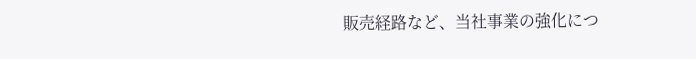販売経路など、当社事業の強化につ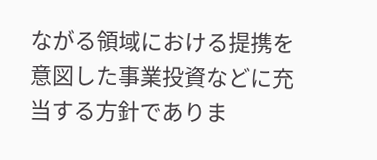ながる領域における提携を意図した事業投資などに充当する方針でありま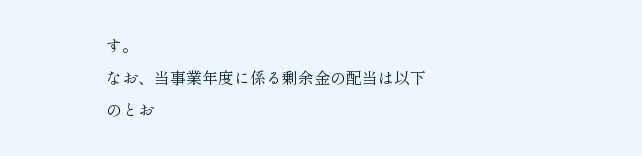す。
なお、当事業年度に係る剰余金の配当は以下のとお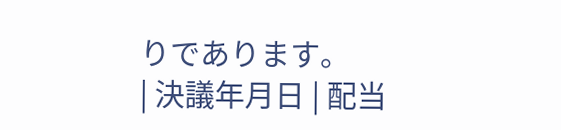りであります。
| 決議年月日 | 配当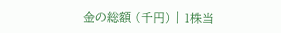金の総額 (千円) | 1株当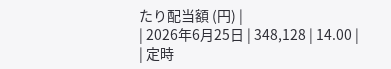たり配当額 (円) |
| 2026年6月25日 | 348,128 | 14.00 |
| 定時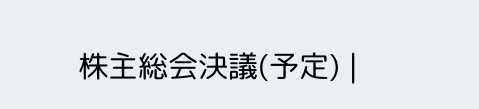株主総会決議(予定) |